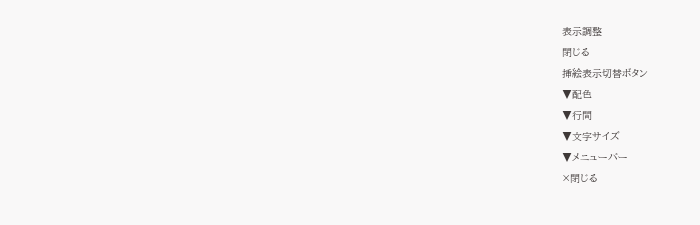表示調整
閉じる
挿絵表示切替ボタン
▼配色
▼行間
▼文字サイズ
▼メニューバー
×閉じる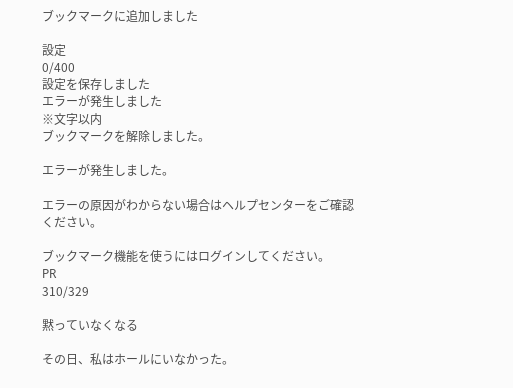ブックマークに追加しました

設定
0/400
設定を保存しました
エラーが発生しました
※文字以内
ブックマークを解除しました。

エラーが発生しました。

エラーの原因がわからない場合はヘルプセンターをご確認ください。

ブックマーク機能を使うにはログインしてください。
PR
310/329

黙っていなくなる

その日、私はホールにいなかった。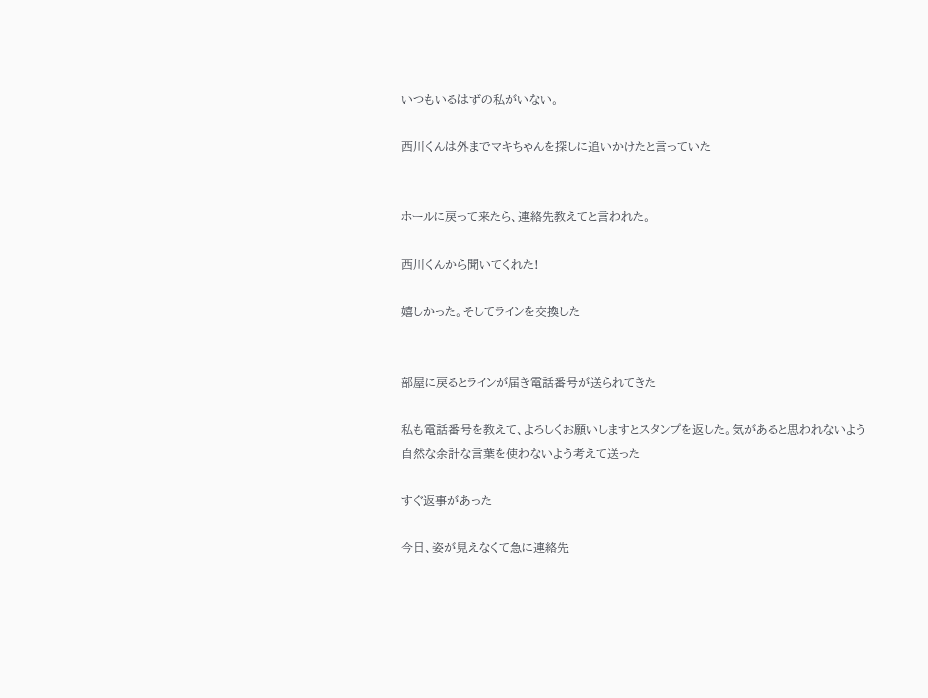いつもいるはずの私がいない。

西川くんは外までマキちゃんを探しに追いかけたと言っていた


ホールに戻って来たら、連絡先教えてと言われた。

西川くんから聞いてくれた!

嬉しかった。そしてラインを交換した


部屋に戻るとラインが届き電話番号が送られてきた

私も電話番号を教えて、よろしくお願いしますとスタンプを返した。気があると思われないよう自然な余計な言葉を使わないよう考えて送った

すぐ返事があった

今日、姿が見えなくて急に連絡先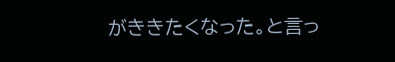がききたくなった。と言っ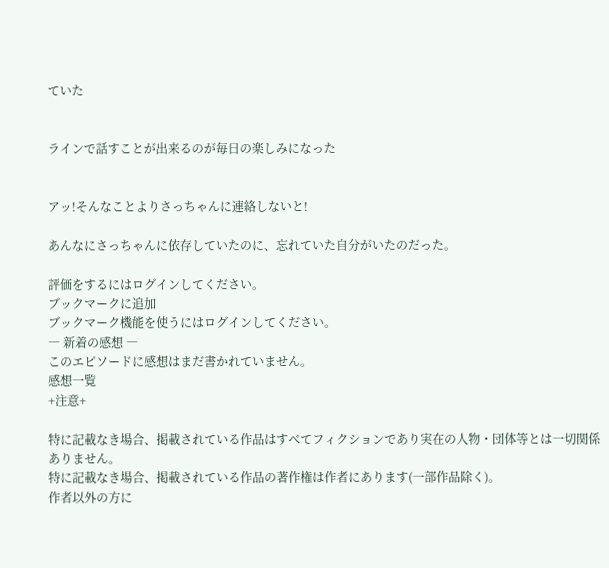ていた


ラインで話すことが出来るのが毎日の楽しみになった


アッ!そんなことよりさっちゃんに連絡しないと!

あんなにさっちゃんに依存していたのに、忘れていた自分がいたのだった。

評価をするにはログインしてください。
ブックマークに追加
ブックマーク機能を使うにはログインしてください。
― 新着の感想 ―
このエピソードに感想はまだ書かれていません。
感想一覧
+注意+

特に記載なき場合、掲載されている作品はすべてフィクションであり実在の人物・団体等とは一切関係ありません。
特に記載なき場合、掲載されている作品の著作権は作者にあります(一部作品除く)。
作者以外の方に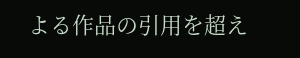よる作品の引用を超え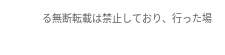る無断転載は禁止しており、行った場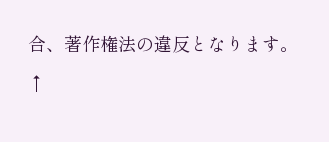合、著作権法の違反となります。

↑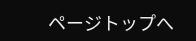ページトップへ